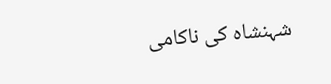شہنشاہ کی ناکامی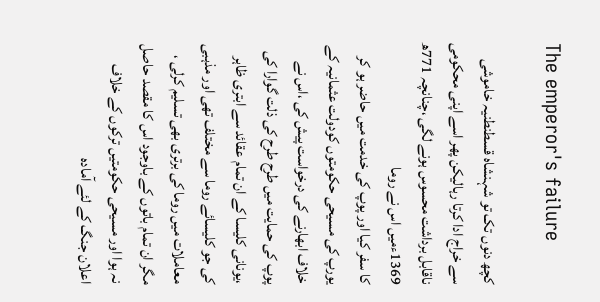The emperor's failure

کچھ دنوں تک تو شہنشاہ قسطنطنیہ خاموشی سے خراج ادا کرتا رہالیکن پھر اسے اپنی محکومی ناقابل برداشت محسوس ہونے لگی ،چنانچہ 771ھ 1369ءمیں اس نے روما
کا سفر کیا اور پوپ کی خدمت میں حاضر ہو کر یورپ کی مسیحی حکومتوں کودولت عثمانیہ کے خلاف ابھارنے کی درخواست پیش کی ،اس نے پوپ کی حمایت میں طرح طرح کی ذلت گوارا کی ،یونانی کلیسا کے ان تمام عقائد سے ابتری ظاہر کی جو کلیسائے روما سے مختلف تھی اور مذہبی معاملات میں روما کی برتری بھی تسلیم کرلی ، مگر ان تمام باتوں کے باوجود اس کا مقصد حاصل نہ ہوا اور مسیحی حکومتیں ترکوں کے خلاف اعلان جنگ کے لئے آمادہ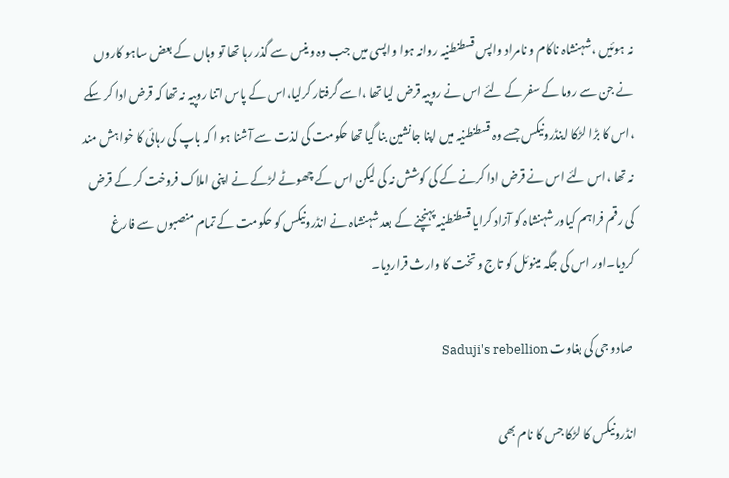نہ ہوئیں ،شہنشاہ ناکام و نامراد واپس قسطنطنیہ روانہ ہوا واپسی میں جب وہ وینس سے گذر رہا تھا تو وہاں کے بعض ساہو کاروں نے جن سے روما کے سفر کے لئے اس نے روپیہ قرض لیا تھا ،اسے گرفتار کرلیا،اس کے پاس اتنا روپیہ نہ تھا کہ قرض ادا کر سکے ،اس کا بڑا لڑکا اینڈرونیکس جسے وہ قسطنطنیہ میں اپنا جانشین بنا گیا تھا حکومت کی لذت سے آشنا ہو ا کہ باپ کی رہائی کا خواہش مند نہ تھا ،اس لئے اس نے قرض ادا کرنے کے کی کوشش نہ کی لیکن اس کے چھوٹے لڑکے نے اپنی املاک فروخت کر کے قرض کی رقم فراہم کیاور شہنشاہ کو آزاد کرایا قسطنطنیہ پہنچنے کے بعد شہنشاہ نے انڈرونیکس کو حکومت کے تمام منصبوں سے فارغ کردیا۔اور اس کی جگہ مینوئل کو تاج و تخت کا وارث قراردیا۔

 صادو جی کی بغاوت Saduji's rebellion

انڈرونیکس کا لڑکا جس کا نام بھی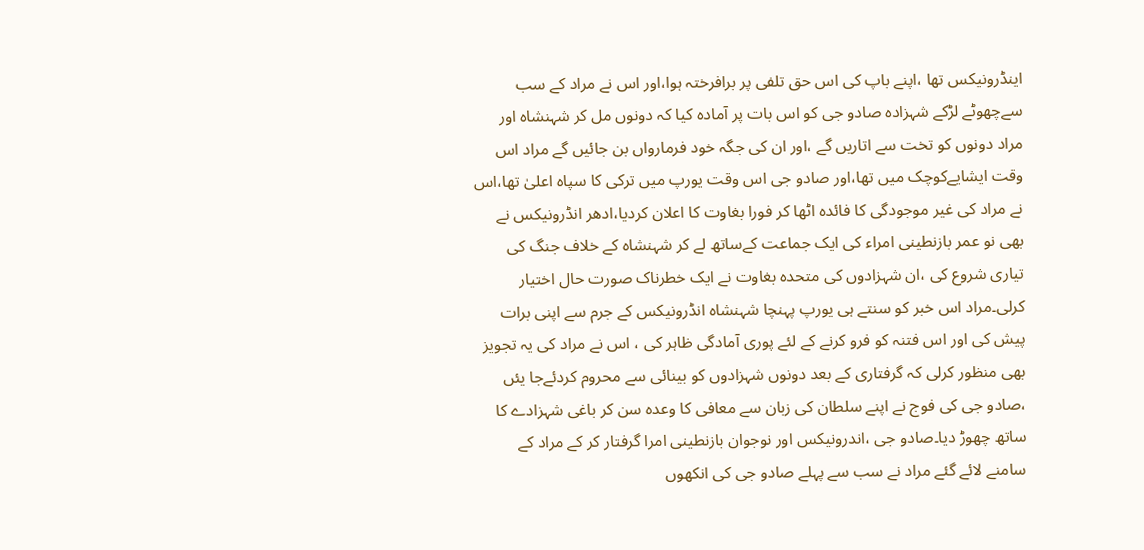اینڈرونیکس تھا ،اپنے باپ کی اس حق تلفی پر برافرختہ ہوا،اور اس نے مراد کے سب سےچھوٹے لڑکے شہزادہ صادو جی کو اس بات پر آمادہ کیا کہ دونوں مل کر شہنشاہ اور مراد دونوں کو تخت سے اتاریں گے ،اور ان کی جگہ خود فرمارواں بن جائیں گے مراد اس وقت ایشایےکوچک میں تھا،اور صادو جی اس وقت یورپ میں ترکی کا سپاہ اعلیٰ تھا،اس نے مراد کی غیر موجودگی کا فائدہ اٹھا کر فورا بغاوت کا اعلان کردیا،ادھر انڈرونیکس نے بھی نو عمر بازنطینی امراء کی ایک جماعت کےساتھ لے کر شہنشاہ کے خلاف جنگ کی تیاری شروع کی ،ان شہزادوں کی متحدہ بغاوت نے ایک خطرناک صورت حال اختیار کرلی۔مراد اس خبر کو سنتے ہی یورپ پہنچا شہنشاہ انڈرونیکس کے جرم سے اپنی برات پیش کی اور اس فتنہ کو فرو کرنے کے لئے پوری آمادگی ظاہر کی ، اس نے مراد کی یہ تجویز بھی منظور کرلی کہ گرفتاری کے بعد دونوں شہزادوں کو بینائی سے محروم کردئےجا یئں ،صادو جی کی فوج نے اپنے سلطان کی زبان سے معافی کا وعدہ سن کر باغی شہزادے کا ساتھ چھوڑ دیا۔صادو جی ،اندرونیکس اور نوجوان بازنطینی امرا گرفتار کر کے مراد کے سامنے لائے گئے مراد نے سب سے پہلے صادو جی کی انکھوں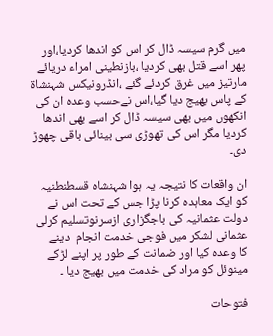میں گرم سیسہ ڈال کر اس کو اندھا کردیا،اور پھر اسے قتل بھی کردیا ،بازنطینی امراء دریائے مارتیز میں غرق کردئے گئے ،انڈرونیکس شہنشاۃ کے پاس بھیج دیا گیا،اس نےحسب وعدہ ان کی انکھوں میں بھی سیسہ ڈال کر اسے بھی اندھا کردیا مگر اس کی تھوڑی سی بینائی باقی چھوڑ دی۔

ان واقعات کا نتیجہ یہ ہوا شہنشاہ قسطنطنیہ کو ایک معاہدہ کرنا پڑا جس کے تحت اس نے دولت عثمانیہ کی باجگزاری ازسرنوتسلیم کرلی عثمانی لشکر میں فوجی خدمت انجام  دینے     کا وعدہ کیا اور ضمانت کے طور پر اپنے لڑکے مینوئل کو مراد کی خدمت میں بھیج دیا ۔

فتوحات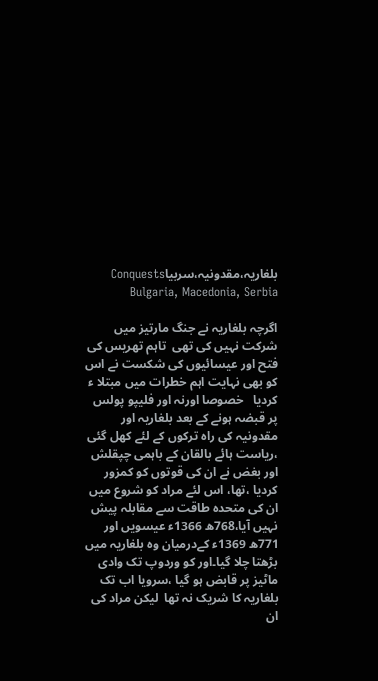بلغاریہ،مقدونیہ،سربیاConquests Bulgaria, Macedonia, Serbia

اگرچہ بلغاریہ نے جنگ مارتیز میں شرکت نہیں کی تھی  تاہم تھریس کی فتح اور عیسائیوں کی شکست نے اس کو بھی نہایت اہم خطرات میں مبتلا ء کردیا   خصوصا اورنہ اور فلیپو پولس پر قبضہ ہونے کے بعد بلغاریہ اور مقدونیہ کی راہ ترکوں کے لئے کھل گئی ،ریاست ہائے بالقان کے باہمی چپقلش اور بغض نے ان کی قوتوں کو کمزور کردیا ،تھا، اس لئے مراد کو شروع میں ان کی متحدہ طاقت سے مقابلہ پیش نہیں آیا،768ھ 1366ء عیسویں اور 771ھ 1369ء کےدرمیان وہ بلغاریہ میں بڑھتا چلا گیا۔اور کو وردوپ تک وادی ماٹیز پر قابض ہو گیا ،سرویا اب تک بلغاریہ کا شریک نہ تھا  لیکن مراد کی ان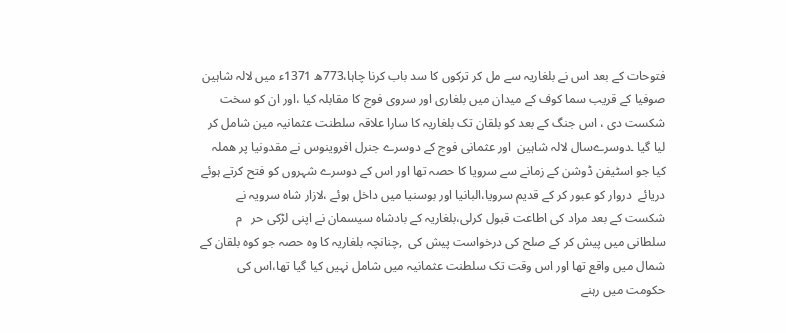فتوحات کے بعد اس نے بلغاریہ سے مل کر ترکوں کا سد باب کرنا چاہا،773ھ 1371ء میں لالہ شاہین صوفیا کے قریب سما کوف کے میدان میں بلغاری اور سروی فوج کا مقابلہ کیا ،اور ان کو سخت شکست دی ، اس جنگ کے بعد کو بلقان تک بلغاریہ کا سارا علاقہ سلطنت عثمانیہ مین شامل کر لیا گیا ۔دوسرےسال لالہ شاہین  اور عثمانی فوج کے دوسرے جنرل افروینوس نے مقدونیا پر ھملہ کیا جو اسٹیفن ڈوشن کے زمانے سے سرویا کا حصہ تھا اور اس کے دوسرے شہروں کو فتح کرتے ہوئے دریائے  دروار کو عبور کر کے قدیم سرویا،البانیا اور بوسنیا میں داخل ہوئے ،لازار شاہ سرویہ نے شکست کے بعد مراد کی اطاعت قبول کرلی،بلغاریہ کے بادشاہ سیسمان نے اپنی لڑکی حر   م سلطانی میں پیش کر کے صلح کی درخواست پیش کی  ,چنانچہ بلغاریہ کا وہ حصہ جو کوہ بلقان کے شمال میں واقع تھا اور اس وقت تک سلطنت عثمانیہ میں شامل نہیں کیا گیا تھا،اس کی حکومت میں رہنے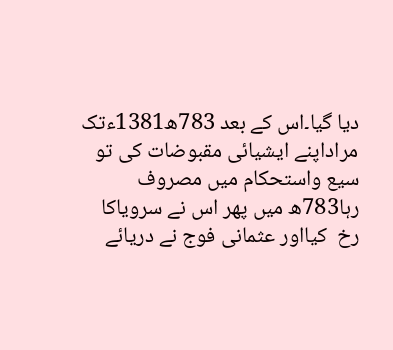دیا گیا۔اس کے بعد 783ھ1381ءتک مراداپنے ایشیائی مقبوضات کی تو سیع واستحکام میں مصروف رہا783ھ میں پھر اس نے سرویاکا رخ  کیااور عثمانی فوج نے دریائے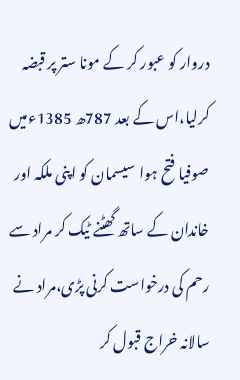دروار کو عبور کر کے مونا ستر پر قبضہ کرلیا،اس کے بعد 787ھ 1385ءمیں صوفیا فتح ہوا  سیسمان کو اپنی ملکہ اور خاندان کے ساتھ گھٹنے ٹیک کر مراد سے رحم کی درخواست کرنی پڑی،مراد نے سالانہ خراج قبول کر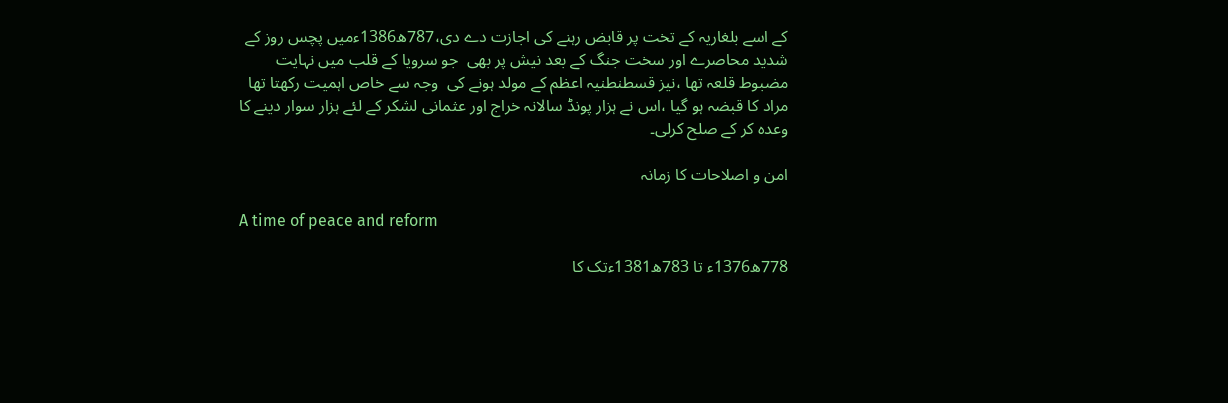کے اسے بلغاریہ کے تخت پر قابض رہنے کی اجازت دے دی،787ھ1386ءمیں پچس روز کے شدید محاصرے اور سخت جنگ کے بعد نیش پر بھی  جو سرویا کے قلب میں نہایت مضبوط قلعہ تھا ،نیز قسطنطنیہ اعظم کے مولد ہونے کی  وجہ سے خاص اہمیت رکھتا تھا مراد کا قبضہ ہو گیا ،اس نے ہزار پونڈ سالانہ خراج اور عثمانی لشکر کے لئے ہزار سوار دینے کا وعدہ کر کے صلح کرلی۔

امن و اصلاحات کا زمانہ

A time of peace and reform

778ھ1376ء تا 783ھ1381ءتک کا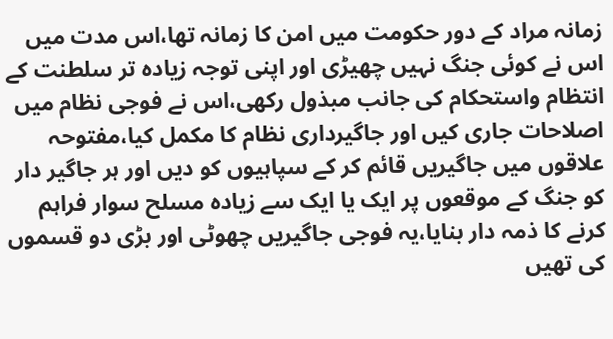زمانہ مراد کے دور حکومت میں امن کا زمانہ تھا،اس مدت میں اس نے کوئی جنگ نہیں چھیڑی اور اپنی توجہ زیادہ تر سلطنت کے انتظام واستحکام کی جانب مبذول رکھی،اس نے فوجی نظام میں اصلاحات جاری کیں اور جاگیرداری نظام کا مکمل کیا،مفتوحہ علاقوں میں جاگیریں قائم کر کے سپاہیوں کو دیں اور ہر جاگیر دار کو جنگ کے موقعوں پر ایک یا ایک سے زیادہ مسلح سوار فراہم کرنے کا ذمہ دار بنایا،یہ فوجی جاگیریں چھوٹی اور بڑی دو قسموں کی تھیں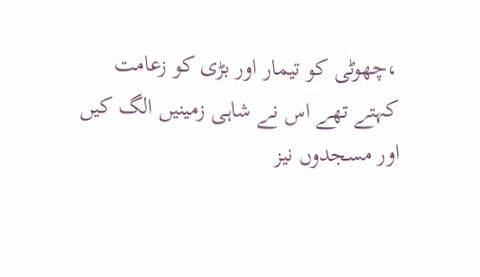،چھوٹی کو تیمار اور بڑی کو زعامت کہتے تھے اس نے شاہی زمینیں الگ کیں اور مسجدوں نیز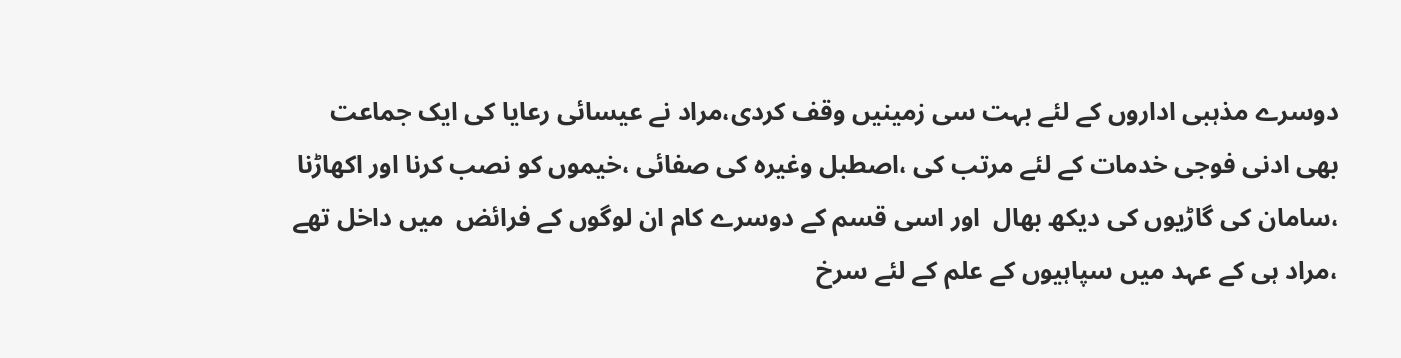دوسرے مذہبی اداروں کے لئے بہت سی زمینیں وقف کردی،مراد نے عیسائی رعایا کی ایک جماعت بھی ادنی فوجی خدمات کے لئے مرتب کی ،اصطبل وغیرہ کی صفائی ،خیموں کو نصب کرنا اور اکھاڑنا ،سامان کی گاڑیوں کی دیکھ بھال  اور اسی قسم کے دوسرے کام ان لوگوں کے فرائض  میں داخل تھے ،مراد ہی کے عہد میں سپاہیوں کے علم کے لئے سرخ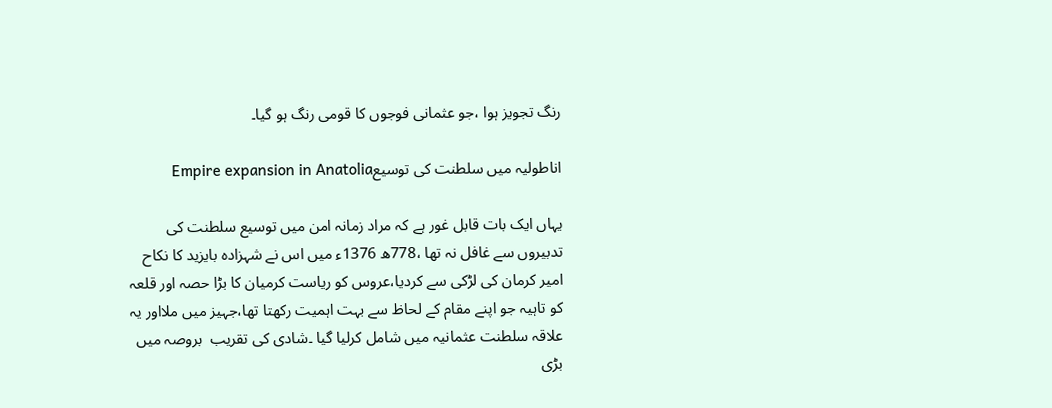رنگ تجویز ہوا ،جو عثمانی فوجوں کا قومی رنگ ہو گیا۔

اناطولیہ میں سلطنت کی توسیعEmpire expansion in Anatolia

یہاں ایک بات قابل غور ہے کہ مراد زمانہ امن میں توسیع سلطنت کی تدبیروں سے غافل نہ تھا ،778ھ 1376ء میں اس نے شہزادہ بایزید کا نکاح امیر کرمان کی لڑکی سے کردیا،عروس کو ریاست کرمیان کا بڑا حصہ اور قلعہ کو تاہیہ جو اپنے مقام کے لحاظ سے بہت اہمیت رکھتا تھا،جہیز میں ملااور یہ علاقہ سلطنت عثمانیہ میں شامل کرلیا گیا ۔شادی کی تقریب  بروصہ میں بڑی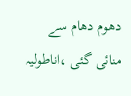دھوم دھام سے منائی گئی ،اناطولیہ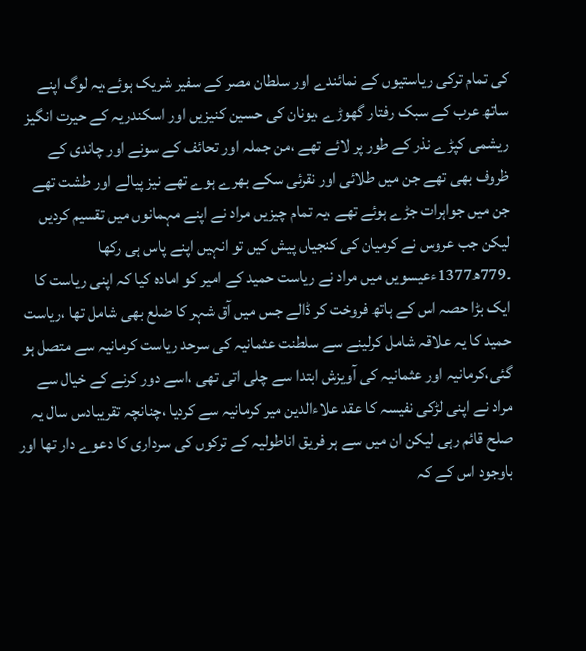کی تمام ترکی ریاستیوں کے نمائندے اور سلطان مصر کے سفیر شریک ہوئے،یہ لوگ اپنے ساتھ عرب کے سبک رفتار گھوڑے ،یونان کی حسین کنیزیں اور اسکندریہ کے حیرت انگیز ریشمی کپڑے نذر کے طور پر لائے تھے ،من جملہ اور تحائف کے سونے اور چاندی کے ظروف بھی تھے جن میں طلائی اور نقرئی سکے بھرے ہوے تھے نیز پیالے اور طشت تھے جن میں جواہرات جڑے ہوئے تھے ،یہ تمام چیزیں مراد نے اپنے مہمانوں میں تقسیم کردیں لیکن جب عروس نے کرمیان کی کنجیاں پیش کیں تو انہیں اپنے پاس ہی رکھا ۔779ھ1377ءعیسویں میں مراد نے ریاست حمید کے امیر کو امادہ کیا کہ اپنی ریاست کا ایک بڑا حصہ اس کے ہاتھ فروخت کر ڈالے جس میں آق شہر کا ضلع بھی شامل تھا ،ریاست حمید کا یہ علاقہ شامل کرلینے سے سلطنت عثمانیہ کی سرحد ریاست کرمانیہ سے متصل ہو گئی،کرمانیہ اور عثمانیہ کی آویزش ابتدا سے چلی اتی تھی ،اسے دور کرنے کے خیال سے مراد نے اپنی لڑکی نفیسہ کا عقد علاءالدین میر کرمانیہ سے کردیا ،چنانچہ تقریبادس سال یہ صلح قائم رہی لیکن ان میں سے ہر فریق اناطولیہ کے ترکوں کی سرداری کا دعوے دار تھا اور باوجود اس کے کہ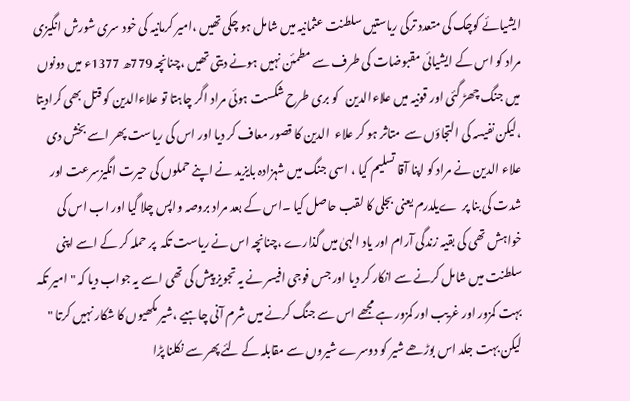ایشیائے کوچک کی متعدد ترکی ریاستیں سلطنت عثمانیہ میں شامل ہو چکی تھیں ،امیر کرمانیہ کی خود سری شورش انگیزی مراد کو اس کے ایشیائی مقبوضات کی طرف سے مطمئن نہیں ہونے دیتی تھیں ،چنانچہ 779ھ 1377ء میں دونوں میں جنگ چھڑ گئی اور قونیہ میں علاءالدین   کو بری طرح شکست ہوئی مراد اگر چاہتا تو علاءالدین کو قتل بھی کرادیتا ،لیکن نفیسہ کی التجاؤں سے  متاثر ہو کر علاء  الدین کا قصور معاف کر دیا اور اس کی ریاست پھر اسے بخش دی علاء الدین نے مراد کو اپنا آقا تسلیم کیا ، اسی جنگ میں شہزادہ بایزید نے اپنے حملوں کی حیرت انگیزسرعت اور شدت کی بنا پر  ےیلدرم یعنی بجلی کا لقب حاصل کیا ۔اس کے بعد مراد بروصہ واپس چلا گیا اور اب اس کی خواہش تھی کی بقیہ زندگی آرام اور یاد الہیٰ میں گذارے ،چنانچہ اس نے ریاست تکہ  پر حملہ کر کے اسے اپنی سلطنت میں شامل کرنے سے انکار کر دیا اور جس فوجی افیسر نے یہ تجویز پیش کی تھی اسے یہ جواب دیا کہ " امیر تکہ بہت کمزور اور غریب اور کمزور ہے مجھے اس سے جنگ کرنے میں شرم آنی چاہیے ،شیر مکھیوں کا شکار نہیں کرتا " لیکن بہت جلد اس بوڑھے شیر کو دوسرے شیروں سے مقابلہ کے لئے پھر سے نکلنا پڑا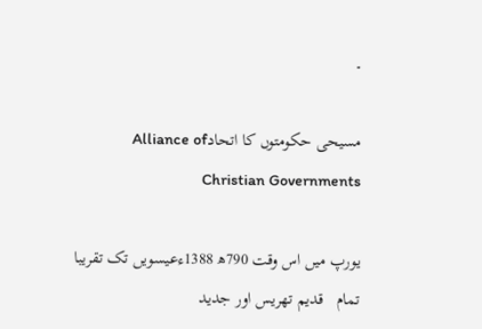۔

مسیحی حکومتوں کا اتحادAlliance of Christian Governments

یورپ میں اس وقت 790ھ 1388ءعیسویں تک تقریبا تمام   قدیم تھریس اور جدید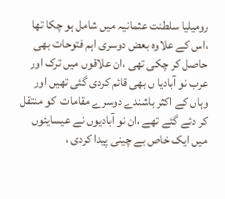رومیلیا سلطنت عثمانیہ میں شامل ہو چکا تھا ،اس کے علاوہ بعض دوسری اہم فتوحات بھی حاصل کر چکی تھی ،ان علاقوں میں ترک اور عرب نو آبادیا ں بھی قائم کردی گئی تھیں اور وہاں کے اکثر باشندے دوسرے مقامات  کو منتقل کر دئے گئے تھے ،ان نو آبادیوں نے عیسایئوں میں ایک خاص بے چینی پیدا کردی ،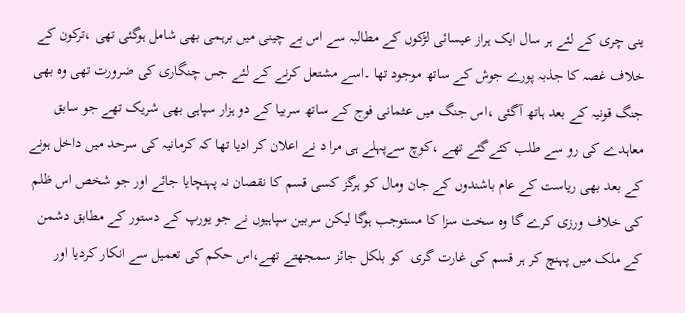ینی چری کے لئے ہر سال ایک ہراز عیسائی لڑکوں کے مطالبہ سے اس بے چینی میں برہمی بھی شامل ہوگئی تھی ،ترکون کے خلاف غصہ کا جذبہ پورے جوش کے ساتھ موجود تھا ۔اسے مشتعل کرنے کے لئے جس چنگاری کی ضرورت تھی وہ بھی جنگ قونیہ کے بعد ہاتھ آگئی ،اس جنگ میں عثمانی فوج کے ساتھ سربیا کے دو ہزار سپاہی بھی شریک تھے جو سابق معاہدے کی رو سے طلب کئےگئے تھے ،کوچ سےپہلے ہی مرا د نے اعلان کر ادیا تھا کہ کرمانیہ کی سرحد میں داخل ہونے کے بعد بھی ریاست کے عام باشندوں کے جان ومال کو ہرگز کسی قسم کا نقصان نہ پہنچایا جائے اور جو شخص اس ظلم کی خلاف ورزی کرے گا وہ سخت سزا کا مستوجب ہوگا لیکن سربین سپاہیوں نے جو یورپ کے دستور کے مطابق دشمن کے ملک میں پہنچ کر ہر قسم کی غارت گری  کو بلکل جائز سمجھتے تھے،اس حکم کی تعمیل سے انکار کردیا اور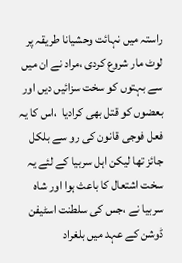راستہ میں نہائت وحشیانا طریقہ پر لوٹ مار شروع کردی ،مراد نے ان میں سے بہتوں کو سخت سزائیں دیں اور بعضوں کو قتل بھی کرادیا  ،اس کا یہ فعل فوجی قانون کی رو سے بلکل جائز تھا لیکن اہل سربیا کے لئے یہ سخت اشتعال کا باعث ہوا اور شاہ سربیا نے ،جس کی سلطنت اسٹیفن ڈوشن کے عہد میں بلغراد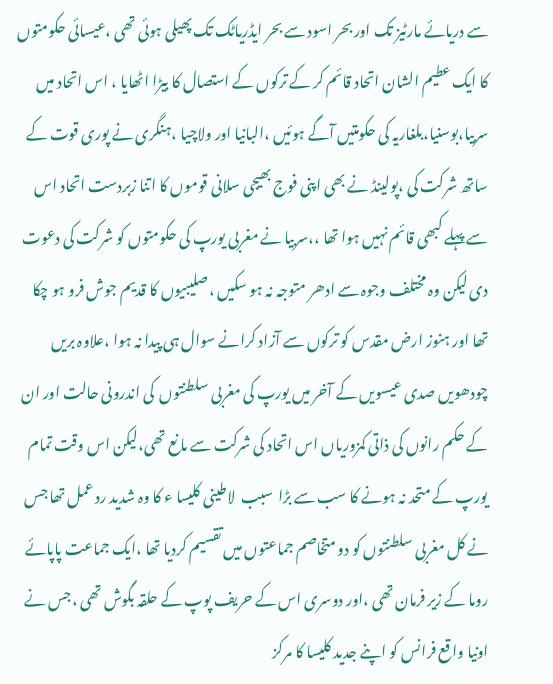سے دریائے مارٹیز تک اور بحر اسود سے بحر ایڈریاٹک تک پھیلی ہوئی تھی ،عیسائی حکومتوں کا ایک عطیم الشان اتحاد قائم کر کے ترکوں کے استصال کا بیڑا اٹھایا ، اس اتحاد میں سربیا،بوسنیا،بلغاریہ کی حکومتیں آگے ہوئیں ،البانیا اور ولاچیا ،ہنگری نے پوری قوت کے ساتھ شرکت کی ،پولینڈ نے بھی اپنی فوج بھیجی سلانی قوموں کا اتنا زبردست اتحاد اس سے پہلے کبھی قائم نہیں ہوا تھا ،،سربیا نے مغربی یورپ کی حکومتوں کو شرکت کی دعوت دی لیکن وہ مختلف وجوہ سے ادھر متوجہ نہ ہو سکیں ،صلیبیوں کا قدیم جوش فرو ہو چکا تھا اور ہنوز ارض مقدس کو ترکوں سے آزاد کرانے سوال ہی پیدا نہ ہوا ،علاوہ بریں چودھویں صدی عیسویں کے آخر میں یورپ کی مغربی سلطنتوں  کی اندرونی حالت اور ان کے حکم رانوں کی ذاتی کمزوریاں اس اتحاد کی شرکت سے مانع تھی،لیکن اس وقت تمام یورپ کے متحد نہ ہونے کا سب سے بڑا  سبب  لاطینی کلیسا ء کا وہ شدید رد عمل تھا جس نے کل مغربی سلطنتوں کو دو متخاصم جماعتوں میں تقسیم کردیا تھا ،ایک جماعت پاپائے روما کے زیر فرمان تھی ،اور دوسری اس کے حریف پوپ کے حلقہ بگوش تھی ،جس نے اونیا واقع فرانس کو اپنے جدید کلیسا کا مرکز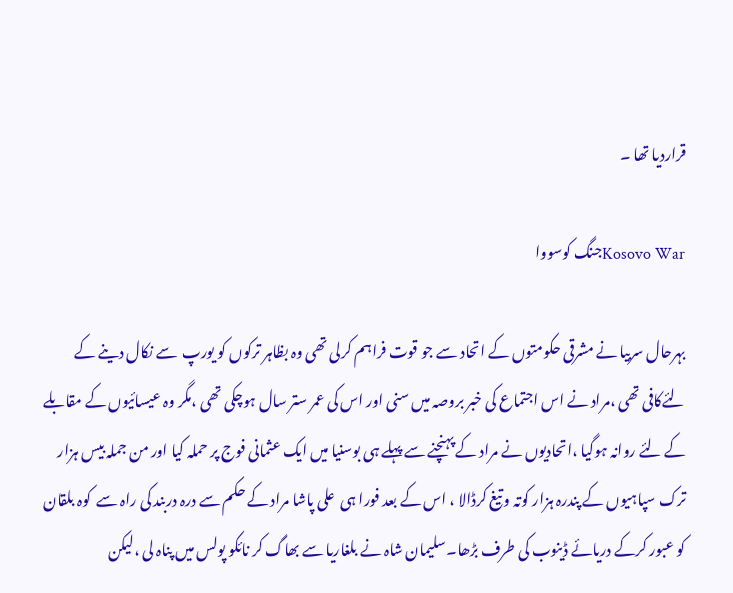قراردیا تھا ۔

Kosovo Warجنگ کوسووا

بہرحال سربیا نے مشرقی حکومتوں کے اتحاد سے جو قوت فراہم کرلی تھی وہ بظاہر ترکوں کو یورپ  سے نکال دینے کے لئےکافی تھی ،مراد نے اس اجتماع کی خبر بروصہ میں سنی اور اس کی عمر ستر سال ہوچکی تھی ،مگر وہ عیسائیوں کے مقابلے کے لئے روانہ ہوگیا ،اتحادیوں نے مراد کے پہنچنے سے پہلے ہی بوسنیا میں ایک عثمانی فوج پر حملہ کیا اور من جملہ بیس ہزار ترک سپاہیوں کے پندرہ ہزار کوتہ و تیغ کرڈالا ، اس کے بعد فورا ہی  علی پاشا مراد کے حکم سے درہ دربند کی راہ سے  کوہ بلقان کو عبور کرکے دریائے ڈینوب کی طرف بڑھا۔سلیمان شاہ نے بلغاریا سے بھاگ کر نائکو پولس میں پناہ لی ،لیکن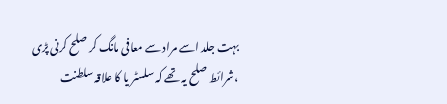بہت جلد اسے مراد سے معافی مانگ کر صلح کرنی پڑی ،شرائط صلح یہ تھے کہ سلسٹر یا کا علاقہ سلطنت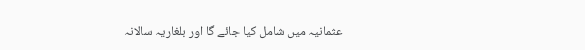عثمانیہ میں شامل کیا جائے گا اور بلغاریہ سالانہ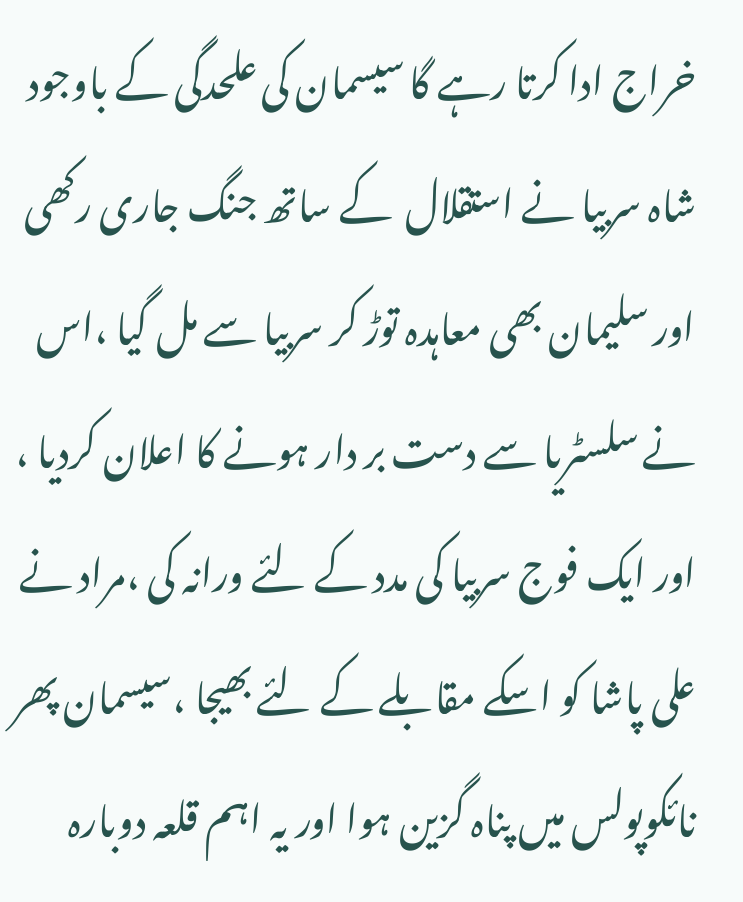خراج ادا کرتا رہے گا سیسمان کی علحدگی کے باوجود شاہ سربیا نے استقلال  کے ساتھ جنگ جاری رکھی اور سلیمان بھی معاہدہ توڑ کر سربیا سے مل گیا ،اس نے سلسٹریا سے دست بر دار ہونے کا اعلان کردیا ، اور ایک فوج سربیا کی مدد کے لئے ورانہ کی ،مراد نے علی پاشا کو اسکے مقابلے کے لئے بھیجا ،سیسمان پھر نائکوپولس میں پناہ گزین ہوا اور یہ اہم قلعہ دوبارہ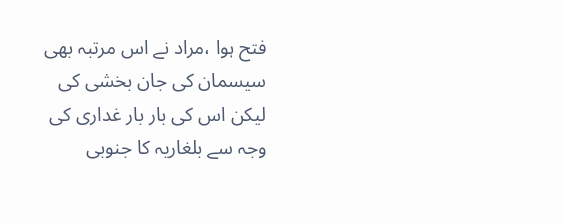فتح ہوا ،مراد نے اس مرتبہ بھی سیسمان کی جان بخشی کی لیکن اس کی بار بار غداری کی وجہ سے بلغاریہ کا جنوبی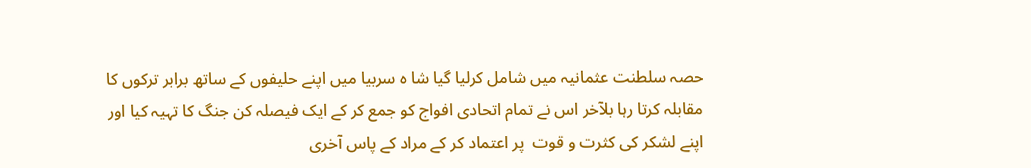حصہ سلطنت عثمانیہ میں شامل کرلیا گیا شا ہ سربیا میں اپنے حلیفوں کے ساتھ برابر ترکوں کا مقابلہ کرتا رہا بلآخر اس نے تمام اتحادی افواج کو جمع کر کے ایک فیصلہ کن جنگ کا تہیہ کیا اور اپنے لشکر کی کثرت و قوت  پر اعتماد کر کے مراد کے پاس آخری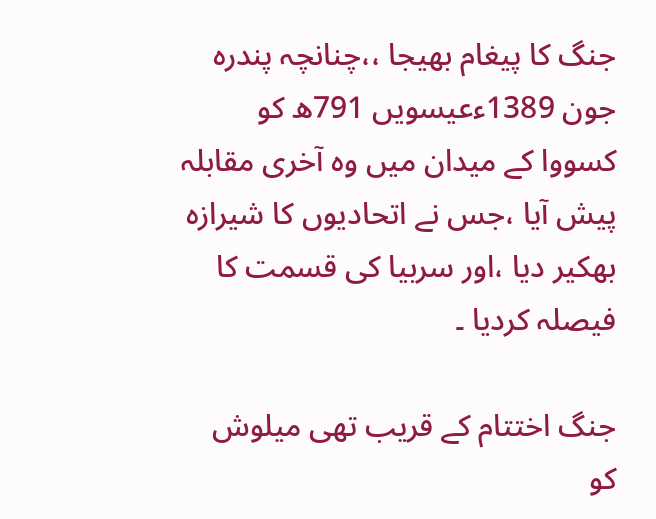جنگ کا پیغام بھیجا ،،چنانچہ پندرہ جون 1389ءعیسویں 791ھ کو کسووا کے میدان میں وہ آخری مقابلہ پیش آیا ،جس نے اتحادیوں کا شیرازہ بھکیر دیا ،اور سربیا کی قسمت کا فیصلہ کردیا ۔

جنگ اختتام کے قریب تھی میلوش کو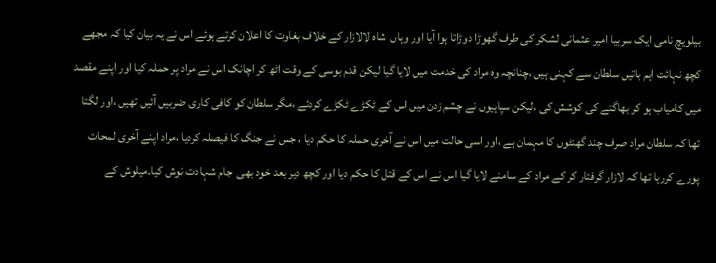بیلویچ نامی ایک سربیا امیر عثمانی لشکر کی طرف گھوڑا دوڑاتا ہوا آیا اور وہاں  شاہ لالازار کے خلاف بغاوت کا اعلان کرتے ہوئے اس نے یہ بیان کیا کہ مجھے کچھ نہائت اہم باتیں سلطان سے کہنی ہیں ،چنانچہ وہ مراد کی خدمت میں لایا گیا لیکن قدم بوسی کے وقت اٹھ کر اچانک اس نے مراد پر حملہ کیا اور اپنے مقصد میں کامیاب ہو کر بھاگنے کی کوشش کی ،لیکن سپاہیوں نے چشم زدن میں اس کے ٹکڑے ٹکڑے کردئے ،مگر سلطان کو کافی کاری ضربیں آئیں تھیں ،اور لگتا تھا کہ سلطان مراد صرف چند گھنٹوں کا مہمان ہے ،اور اسی حالت میں اس نے آخری حملہ کا حکم دیا ، جس نے جنگ کا فیصلہ کردیا ،مراد اپنے آخری لمحات پورے کررہا تھا کہ لازار گرفتار کر کے مراد کے سامنے لایا گیا اس نے اس کے قتل کا حکم دیا اور کچھ دیر بعد خود بھی  جام شہادت نوش کیا۔میلوش کے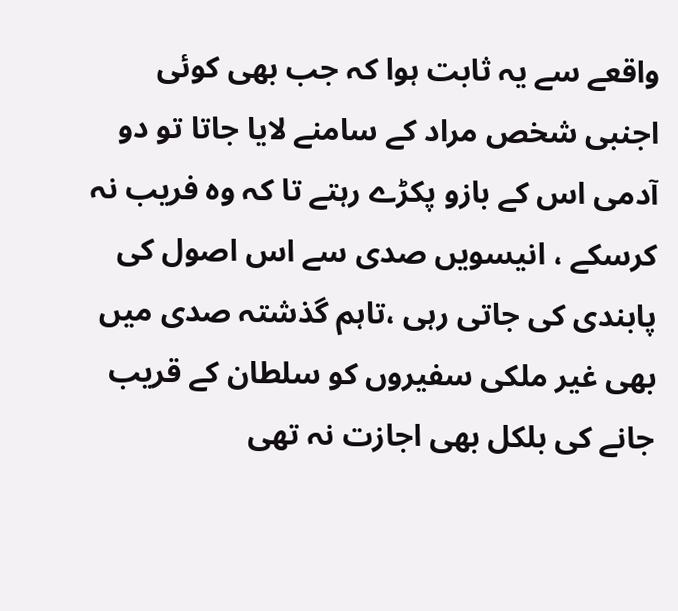واقعے سے یہ ثابت ہوا کہ جب بھی کوئی اجنبی شخص مراد کے سامنے لایا جاتا تو دو آدمی اس کے بازو پکڑے رہتے تا کہ وہ فریب نہ کرسکے ، انیسویں صدی سے اس اصول کی پابندی کی جاتی رہی ،تاہم گذشتہ صدی میں بھی غیر ملکی سفیروں کو سلطان کے قریب جانے کی بلکل بھی اجازت نہ تھی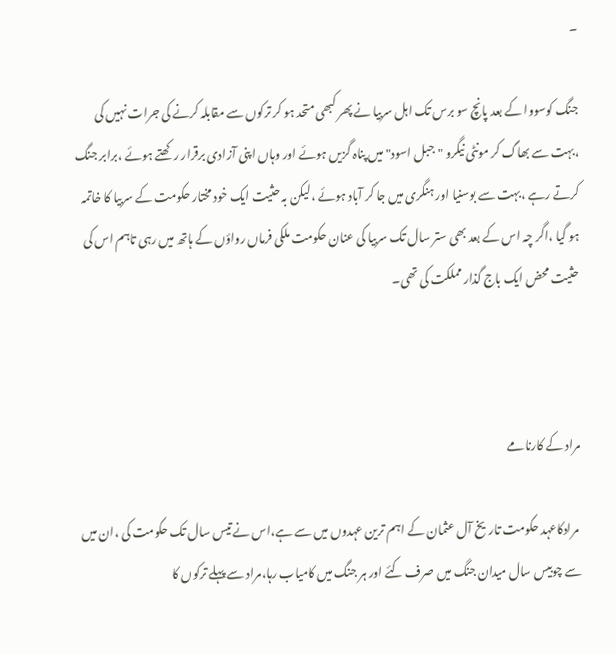۔

جنگ کوسووا کے بعد پانچ سو برس تک اہل سربیا نے پھر کبھی متحد ہو کر ترکوں سے مقابلہ کرنے کی جرات نہیں کی ،بہت سے بھاگ کر مونٹی نیگرو "جبل اسود" میں پناہ گزیں ہوئے اور وہاں اپنی آزادی برقرار رکھتے ہوئے ،برابر جنگ کرتے رہے ،بہت سے بوسنیا اور ہنگری میں جا کر آباد ہوئے ،لیکن بہ حثیت ایک خود مختار حکومت کے سربیا کا خاتمہ ہو گیا ،اگر چہ اس کے بعد بھی ستر سال تک سربیا کی عنان حکومت ملکی فرماں رواؤں کے ہاتھ میں رہی تاہم اس کی حثیت محض ایک باج گذار مملکت کی تھی۔



مراد کے کارنامے

 مرادکاعہد حکومت تاریخ آل عثمان کے اہم ترین عہدوں میں سے ہے،اس نے تیس سال تک حکومت کی ،ان میں سے چوبیس سال میدان جنگ میں صرف کئے اور ہر جنگ میں کامیاب رہا،مراد سے پہلے ترکوں کا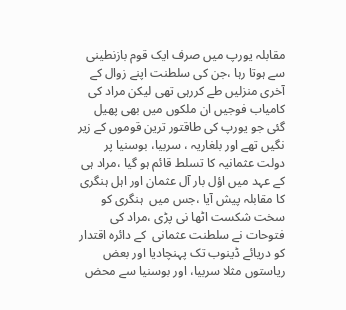مقابلہ یورپ میں صرف ایک قوم بازنطینی سے ہوتا رہا ،جن کی سلطنت اپنے زوال کے آخری منزلیں طے کررہی تھی لیکن مراد کی کامیاب فوجیں ان ملکوں میں بھی پھیل گئی جو یورپ کی طاقتور ترین قوموں کے زیر نگیں تھے اور بلغاریہ ، سربیا، بوسنیا پر دولت عثمانیہ کا تسلط قائم ہو گیا ،مراد ہی کے عہد میں اؤل بار آل عثمان اور اہل ہنگری کا مقابلہ پیش آیا ،جس میں  ہنگری کو سخت شکست اٹھا نی پڑی ،مراد کی فتوحات نے سلطنت عثمانی  کے دائرہ اقتدار کو دریائے ڈینوب تک پہنچادیا اور بعض ریاستوں مثلا سربیا، اور بوسنیا سے محض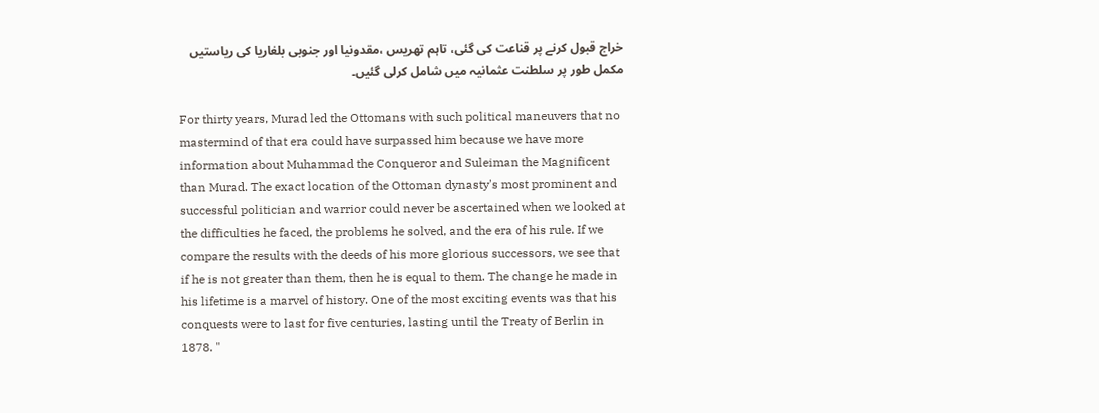خراج قبول کرنے پر قناعت کی گئی، تاہم تھریس ،مقدونیا اور جنوبی بلغاریا کی ریاستیں مکمل طور پر سلطنت عثمانیہ میں شامل کرلی گئیں۔

For thirty years, Murad led the Ottomans with such political maneuvers that no mastermind of that era could have surpassed him because we have more information about Muhammad the Conqueror and Suleiman the Magnificent than Murad. The exact location of the Ottoman dynasty's most prominent and successful politician and warrior could never be ascertained when we looked at the difficulties he faced, the problems he solved, and the era of his rule. If we compare the results with the deeds of his more glorious successors, we see that if he is not greater than them, then he is equal to them. The change he made in his lifetime is a marvel of history. One of the most exciting events was that his conquests were to last for five centuries, lasting until the Treaty of Berlin in 1878. "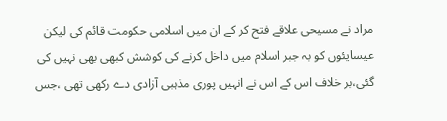مراد نے مسیحی علاقے فتح کر کے ان میں اسلامی حکومت قائم کی لیکن عیسایئوں کو بہ جبر اسلام میں داخل کرنے کی کوشش کبھی بھی نہیں کی گئی،بر خلاف اس کے اس نے انہیں پوری مذہبی آزادی دے رکھی تھی ،جس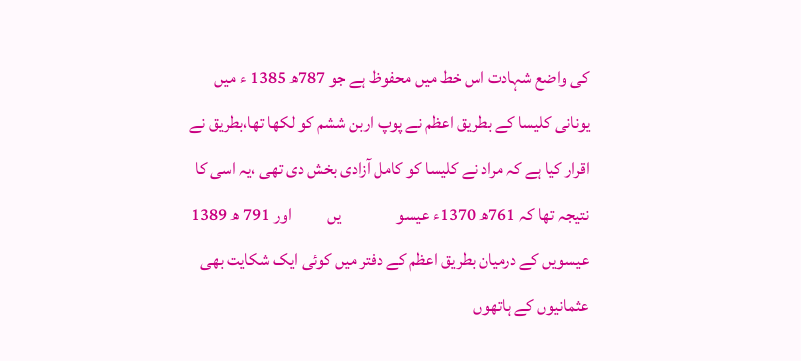کی واضع شہادت اس خط میں محفوظ ہے جو 787ھ 1385 ء میں یونانی کلیسا کے بطریق اعظم نے پوپ اربن ششم کو لکھا تھا،بطریق نے اقرار کیا ہے کہ مراد نے کلیسا کو کامل آزادی بخش دی تھی ،یہ اسی کا نتیجہ تھا کہ 761ھ 1370ء عیسو                یں          اور 791 ھ 1389 عیسویں کے درمیان بطریق اعظم کے دفتر میں کوئی ایک شکایت بھی عثمانیوں کے ہاتھوں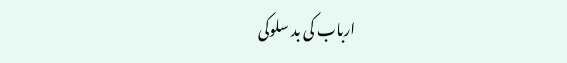ارباب کی بد سلوکی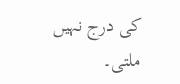کی درج نہیں ملتی۔